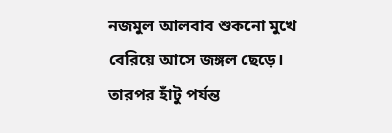নজমুল আলবাব শুকনো মুখে বেরিয়ে আসে জঙ্গল ছেড়ে। তারপর হাঁটু পর্যন্ত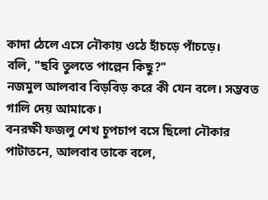কাদা ঠেলে এসে নৌকায় ওঠে হাঁচড়ে পাঁচড়ে।
বলি, "ছবি তুলতে পাল্লেন কিছু?"
নজমুল আলবাব বিড়বিড় করে কী যেন বলে। সম্ভবত গালি দেয় আমাকে।
বনরক্ষী ফজলু শেখ চুপচাপ বসে ছিলো নৌকার পাটাতনে, আলবাব তাকে বলে,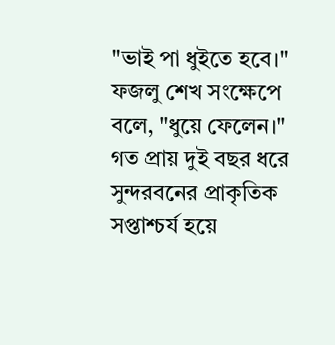"ভাই পা ধুইতে হবে।"
ফজলু শেখ সংক্ষেপে বলে, "ধুয়ে ফেলেন।"
গত প্রায় দুই বছর ধরে সুন্দরবনের প্রাকৃতিক সপ্তাশ্চর্য হয়ে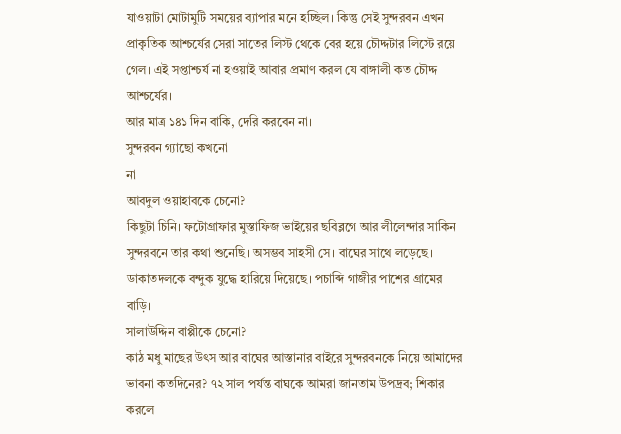যাওয়াটা মোটামুটি সময়ের ব্যাপার মনে হচ্ছিল। কিন্তু সেই সুন্দরবন এখন প্রাকৃতিক আশ্চর্যের সেরা সাতের লিস্ট থেকে বের হয়ে চৌদ্দটার লিস্টে রয়ে গেল। এই সপ্তাশ্চর্য না হওয়াই আবার প্রমাণ করল যে বাঙ্গালী কত চৌদ্দ আশ্চর্যের।
আর মাত্র ১৪১ দিন বাকি, দেরি করবেন না।
সুন্দরবন গ্যাছো কখনো
না
আবদুল ওয়াহাবকে চেনো?
কিছুটা চিনি। ফটোগ্রাফার মুস্তাফিজ ভাইয়ের ছবিব্লগে আর লীলেন্দার সাকিন সুন্দরবনে তার কথা শুনেছি। অসম্ভব সাহসী সে। বাঘের সাথে লড়েছে। ডাকাতদলকে বন্দুক যুদ্ধে হারিয়ে দিয়েছে। পচাব্দি গাজীর পাশের গ্রামের বাড়ি।
সালাউদ্দিন বাপ্পীকে চেনো?
কাঠ মধু মাছের উৎস আর বাঘের আস্তানার বাইরে সুন্দরবনকে নিয়ে আমাদের ভাবনা কতদিনের? ৭২ সাল পর্যন্ত বাঘকে আমরা জানতাম উপদ্রব; শিকার করলে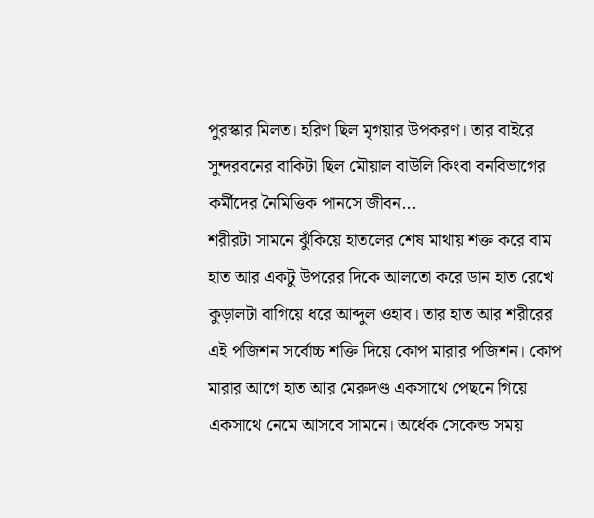পুরস্কার মিলত। হরিণ ছিল মৃগয়ার উপকরণ। তার বাইরে সুন্দরবনের বাকিটা ছিল মৌয়াল বাউলি কিংবা বনবিভাগের কর্মীদের নৈমিত্তিক পানসে জীবন...
শরীরটা সামনে ঝুঁকিয়ে হাতলের শেষ মাথায় শক্ত করে বাম হাত আর একটু উপরের দিকে আলতো করে ডান হাত রেখে কুড়ালটা বাগিয়ে ধরে আব্দুল ওহাব। তার হাত আর শরীরের এই পজিশন সর্বোচ্চ শক্তি দিয়ে কোপ মারার পজিশন। কোপ মারার আগে হাত আর মেরুদণ্ড একসাথে পেছনে গিয়ে একসাথে নেমে আসবে সামনে। অর্ধেক সেকেন্ড সময়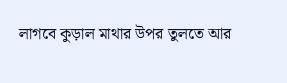লাগবে কুড়াল মাথার উপর তুলতে আর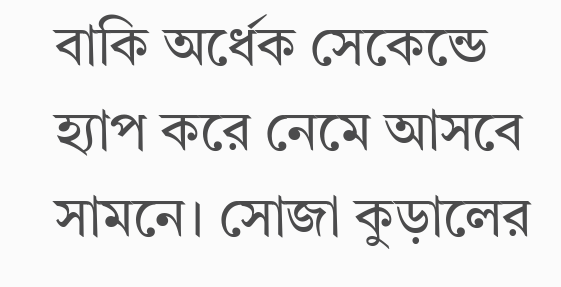বাকি অর্ধেক সেকেন্ডে হ্যাপ করে নেমে আসবে সামনে। সোজা কুড়ালের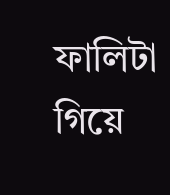ফালিটা গিয়ে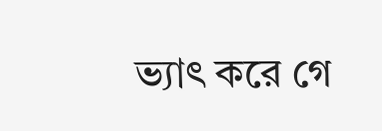ভ্যাৎ করে গে